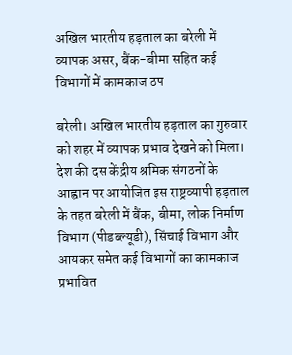अखिल भारतीय हड़ताल का बरेली में व्यापक असर, बैंक-बीमा सहित कई विभागों में कामकाज ठप

बरेली। अखिल भारतीय हड़ताल का गुरुवार को शहर में व्यापक प्रभाव देखने को मिला। देश की दस केंद्रीय श्रमिक संगठनों के आह्वान पर आयोजित इस राष्ट्रव्यापी हड़ताल के तहत बरेली में बैंक, बीमा, लोक निर्माण विभाग (पीडब्ल्यूडी), सिंचाई विभाग और आयकर समेत कई विभागों का कामकाज प्रभावित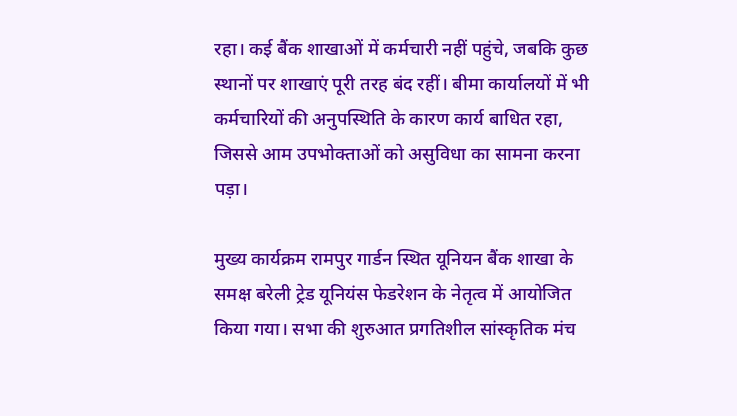रहा। कई बैंक शाखाओं में कर्मचारी नहीं पहुंचे, जबकि कुछ स्थानों पर शाखाएं पूरी तरह बंद रहीं। बीमा कार्यालयों में भी कर्मचारियों की अनुपस्थिति के कारण कार्य बाधित रहा, जिससे आम उपभोक्ताओं को असुविधा का सामना करना पड़ा।

मुख्य कार्यक्रम रामपुर गार्डन स्थित यूनियन बैंक शाखा के समक्ष बरेली ट्रेड यूनियंस फेडरेशन के नेतृत्व में आयोजित किया गया। सभा की शुरुआत प्रगतिशील सांस्कृतिक मंच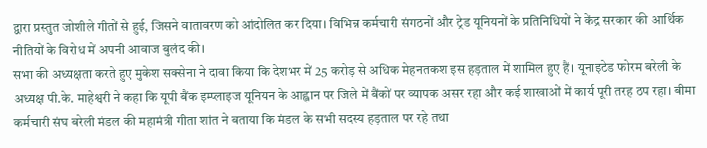द्वारा प्रस्तुत जोशीले गीतों से हुई, जिसने वातावरण को आंदोलित कर दिया। विभिन्न कर्मचारी संगठनों और ट्रेड यूनियनों के प्रतिनिधियों ने केंद्र सरकार की आर्थिक नीतियों के विरोध में अपनी आवाज बुलंद की।
सभा की अध्यक्षता करते हुए मुकेश सक्सेना ने दावा किया कि देशभर में 25 करोड़ से अधिक मेहनतकश इस हड़ताल में शामिल हुए हैं। यूनाइटेड फोरम बरेली के अध्यक्ष पी.के. माहेश्वरी ने कहा कि यूपी बैंक इम्प्लाइज यूनियन के आह्वान पर जिले में बैंकों पर व्यापक असर रहा और कई शाखाओं में कार्य पूरी तरह ठप रहा। बीमा कर्मचारी संघ बरेली मंडल की महामंत्री गीता शांत ने बताया कि मंडल के सभी सदस्य हड़ताल पर रहे तथा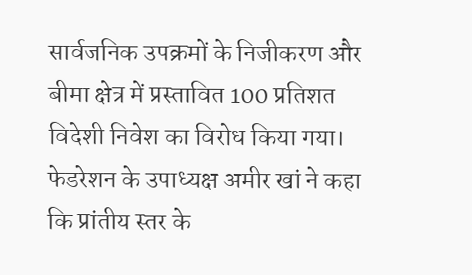सार्वजनिक उपक्रमों के निजीकरण और बीमा क्षेत्र में प्रस्तावित 100 प्रतिशत विदेशी निवेश का विरोध किया गया।
फेडरेशन के उपाध्यक्ष अमीर खां ने कहा कि प्रांतीय स्तर के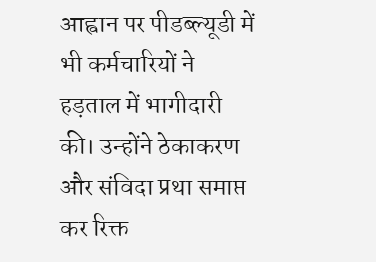आह्वान पर पीडब्ल्यूडी में भी कर्मचारियों ने हड़ताल में भागीदारी की। उन्होंने ठेकाकरण और संविदा प्रथा समाप्त कर रिक्त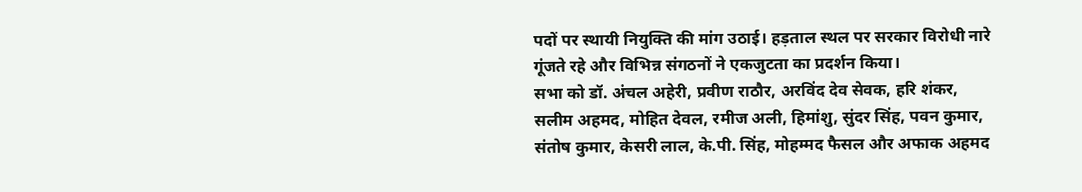पदों पर स्थायी नियुक्ति की मांग उठाई। हड़ताल स्थल पर सरकार विरोधी नारे गूंजते रहे और विभिन्न संगठनों ने एकजुटता का प्रदर्शन किया।
सभा को डॉ. अंचल अहेरी, प्रवीण राठौर, अरविंद देव सेवक, हरि शंकर, सलीम अहमद, मोहित देवल, रमीज अली, हिमांशु, सुंदर सिंह, पवन कुमार, संतोष कुमार, केसरी लाल, के.पी. सिंह, मोहम्मद फैसल और अफाक अहमद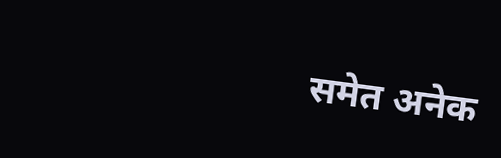समेत अनेक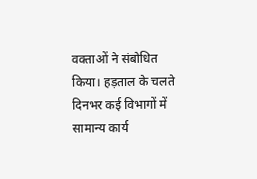वक्ताओं ने संबोधित किया। हड़ताल के चलते दिनभर कई विभागों में सामान्य कार्य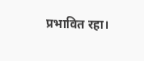प्रभावित रहा।